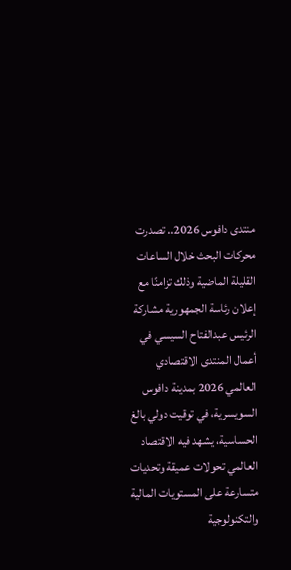منتدى دافوس 2026.. تصدرت محركات البحث خلال الساعات القليلة الماضية وذلك تزامنًا مع إعلان رئاسة الجمهورية مشاركة الرئيس عبدالفتاح السيسي في أعمال المنتدى الاقتصادي العالمي 2026 بمدينة دافوس السويسرية، في توقيت دولي بالغ الحساسية، يشهد فيه الاقتصاد العالمي تحولات عميقة وتحديات متسارعة على المستويات المالية والتكنولوجية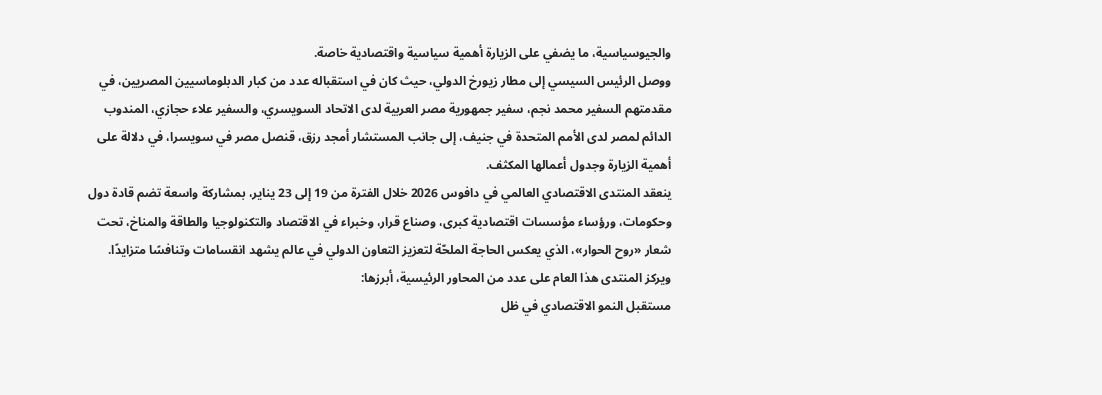والجيوسياسية، ما يضفي على الزيارة أهمية سياسية واقتصادية خاصة.
ووصل الرئيس السيسي إلى مطار زيورخ الدولي، حيث كان في استقباله عدد من كبار الدبلوماسيين المصريين، في مقدمتهم السفير محمد نجم، سفير جمهورية مصر العربية لدى الاتحاد السويسري، والسفير علاء حجازي، المندوب الدائم لمصر لدى الأمم المتحدة في جنيف، إلى جانب المستشار أمجد رزق، قنصل مصر في سويسرا، في دلالة على أهمية الزيارة وجدول أعمالها المكثف.
ينعقد المنتدى الاقتصادي العالمي في دافوس 2026 خلال الفترة من 19 إلى 23 يناير، بمشاركة واسعة تضم قادة دول وحكومات، ورؤساء مؤسسات اقتصادية كبرى، وصناع قرار، وخبراء في الاقتصاد والتكنولوجيا والطاقة والمناخ، تحت شعار «روح الحوار»، الذي يعكس الحاجة الملحّة لتعزيز التعاون الدولي في عالم يشهد انقسامات وتنافسًا متزايدًا.
ويركز المنتدى هذا العام على عدد من المحاور الرئيسية، أبرزها:
مستقبل النمو الاقتصادي في ظل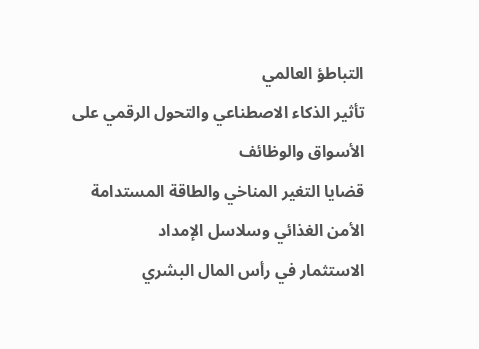التباطؤ العالمي
تأثير الذكاء الاصطناعي والتحول الرقمي على الأسواق والوظائف
قضايا التغير المناخي والطاقة المستدامة
الأمن الغذائي وسلاسل الإمداد
الاستثمار في رأس المال البشري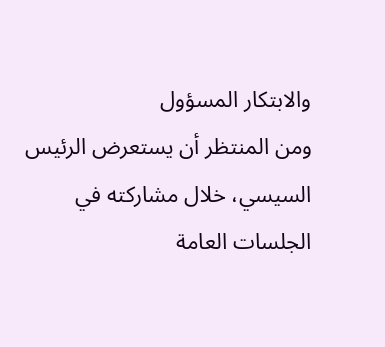والابتكار المسؤول
ومن المنتظر أن يستعرض الرئيس السيسي، خلال مشاركته في الجلسات العامة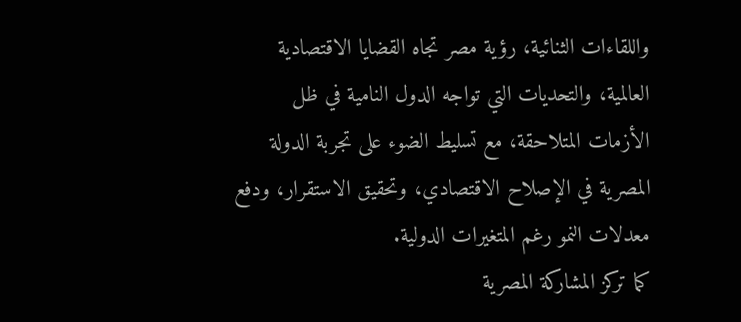واللقاءات الثنائية، رؤية مصر تجاه القضايا الاقتصادية العالمية، والتحديات التي تواجه الدول النامية في ظل الأزمات المتلاحقة، مع تسليط الضوء على تجربة الدولة المصرية في الإصلاح الاقتصادي، وتحقيق الاستقرار، ودفع معدلات النمو رغم المتغيرات الدولية.
كما تركز المشاركة المصرية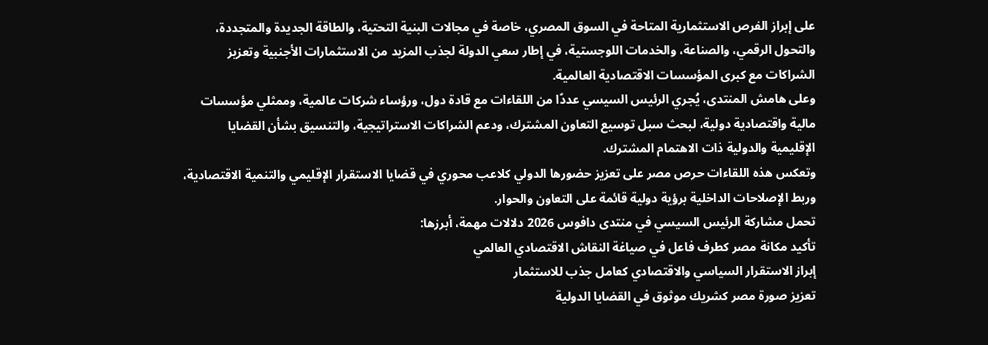على إبراز الفرص الاستثمارية المتاحة في السوق المصري، خاصة في مجالات البنية التحتية، والطاقة الجديدة والمتجددة، والتحول الرقمي، والصناعة، والخدمات اللوجستية، في إطار سعي الدولة لجذب المزيد من الاستثمارات الأجنبية وتعزيز الشراكات مع كبرى المؤسسات الاقتصادية العالمية.
وعلى هامش المنتدى، يُجري الرئيس السيسي عددًا من اللقاءات مع قادة دول، ورؤساء شركات عالمية، وممثلي مؤسسات مالية واقتصادية دولية، لبحث سبل توسيع التعاون المشترك، ودعم الشراكات الاستراتيجية، والتنسيق بشأن القضايا الإقليمية والدولية ذات الاهتمام المشترك.
وتعكس هذه اللقاءات حرص مصر على تعزيز حضورها الدولي كلاعب محوري في قضايا الاستقرار الإقليمي والتنمية الاقتصادية، وربط الإصلاحات الداخلية برؤية دولية قائمة على التعاون والحوار.
تحمل مشاركة الرئيس السيسي في منتدى دافوس 2026 دلالات مهمة، أبرزها:
تأكيد مكانة مصر كطرف فاعل في صياغة النقاش الاقتصادي العالمي
إبراز الاستقرار السياسي والاقتصادي كعامل جذب للاستثمار
تعزيز صورة مصر كشريك موثوق في القضايا الدولية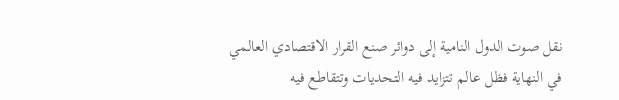نقل صوت الدول النامية إلى دوائر صنع القرار الاقتصادي العالمي
في النهاية فظل عالم تتزايد فيه التحديات وتتقاطع فيه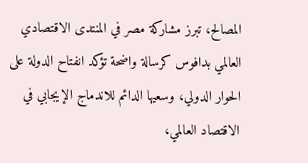المصالح، تبرز مشاركة مصر في المنتدى الاقتصادي العالمي بدافوس كرسالة واضحة تؤكد انفتاح الدولة على الحوار الدولي، وسعيها الدائم للاندماج الإيجابي في الاقتصاد العالمي،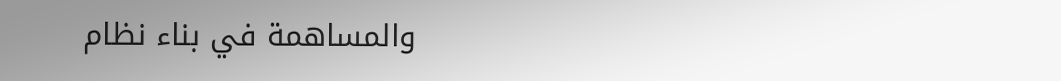والمساهمة في بناء نظام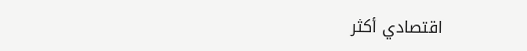اقتصادي أكثر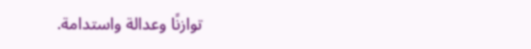توازنًا وعدالة واستدامة.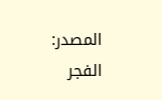المصدر:
الفجر